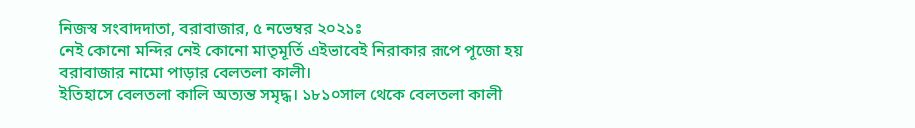নিজস্ব সংবাদদাতা, বরাবাজার, ৫ নভেম্বর ২০২১ঃ
নেই কোনো মন্দির নেই কোনো মাতৃমূর্তি এইভাবেই নিরাকার রূপে পূজো হয় বরাবাজার নামো পাড়ার বেলতলা কালী।
ইতিহাসে বেলতলা কালি অত্যন্ত সমৃদ্ধ। ১৮১০সাল থেকে বেলতলা কালী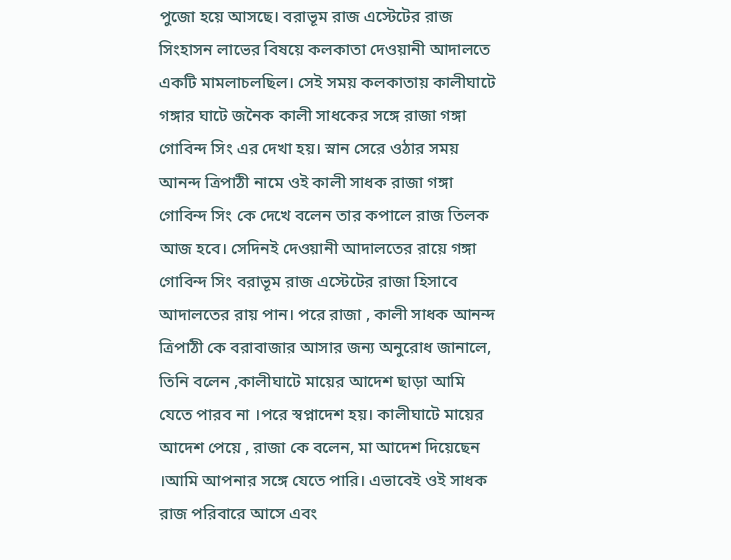পুজো হয়ে আসছে। বরাভূম রাজ এস্টেটের রাজ সিংহাসন লাভের বিষয়ে কলকাতা দেওয়ানী আদালতে একটি মামলাচলছিল। সেই সময় কলকাতায় কালীঘাটে গঙ্গার ঘাটে জনৈক কালী সাধকের সঙ্গে রাজা গঙ্গা গোবিন্দ সিং এর দেখা হয়। স্নান সেরে ওঠার সময় আনন্দ ত্রিপাঠী নামে ওই কালী সাধক রাজা গঙ্গা গোবিন্দ সিং কে দেখে বলেন তার কপালে রাজ তিলক আজ হবে। সেদিনই দেওয়ানী আদালতের রায়ে গঙ্গা গোবিন্দ সিং বরাভূম রাজ এস্টেটের রাজা হিসাবে আদালতের রায় পান। পরে রাজা , কালী সাধক আনন্দ ত্রিপাঠী কে বরাবাজার আসার জন্য অনুরোধ জানালে, তিনি বলেন ,কালীঘাটে মায়ের আদেশ ছাড়া আমি যেতে পারব না ।পরে স্বপ্নাদেশ হয়। কালীঘাটে মায়ের আদেশ পেয়ে , রাজা কে বলেন, মা আদেশ দিয়েছেন ।আমি আপনার সঙ্গে যেতে পারি। এভাবেই ওই সাধক রাজ পরিবারে আসে এবং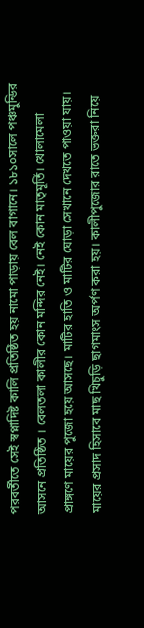পরবর্তীতে সেই স্বপ্নাদিষ্ট কালি প্রতিষ্ঠিত হয় নামো পাড়ায় বেল বাগানে। ১৮১০সালে পঞ্চমুন্ডির আসনে প্রতিষ্ঠিত । বেলতলা কালীর কোন মন্দির নেই। নেই কোন মাতৃমূর্তি। খোলামেলা প্রাঙ্গণে মায়ের পুজো হয়ে আসছে। মাটির হাতি ও মাটির ঘোড়া সেখানে দেখতে পাওয়া যায়। মায়ের প্রসাদ হিসাবে মাছ খিচুড়ি ছাগমাংস অর্পণ করা হয়। কালীপুজোর রাতে ভক্তরা নিয়ে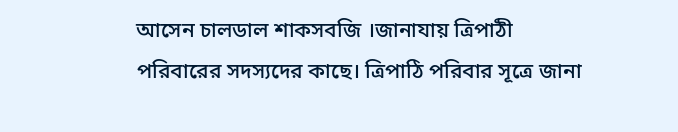আসেন চালডাল শাকসবজি ।জানাযায় ত্রিপাঠী পরিবারের সদস্যদের কাছে। ত্রিপাঠি পরিবার সূত্রে জানা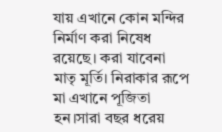যায় এখানে কোন মন্দির নির্মাণ করা নিষেধ রয়েছে। করা যাবেনা মাতৃ মূর্তি। নিরাকার রূপে মা এখানে পূজিতা হন।সারা বছর ধরেয়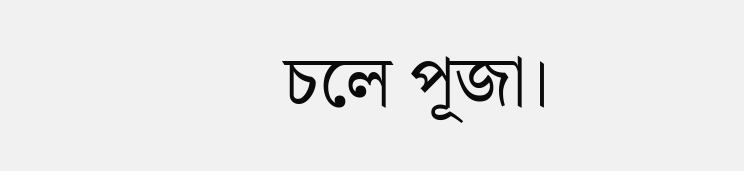চলে পূজা।